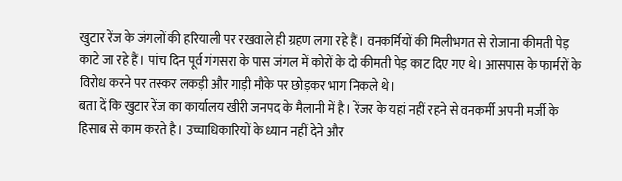खुटार रेंज के जंगलों की हरियाली पर रखवाले ही ग्रहण लगा रहे हैं। वनकर्मियों की मिलीभगत से रोजाना कीमती पेड़ काटे जा रहे हैं। पांच दिन पूर्व गंगसरा के पास जंगल में कोरों के दो कीमती पेड़ काट दिए गए थे। आसपास के फार्मरों के विरोध करने पर तस्कर लकड़ी और गाड़ी मौके पर छोड़कर भाग निकले थे।
बता दें कि खुटार रेंज का कार्यालय खीरी जनपद के मैलानी में है। रेंजर के यहां नहीं रहने से वनकर्मी अपनी मर्जी के हिसाब से काम करते है। उच्चाधिकारियों के ध्यान नहीं देने और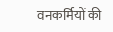वनकर्मियों की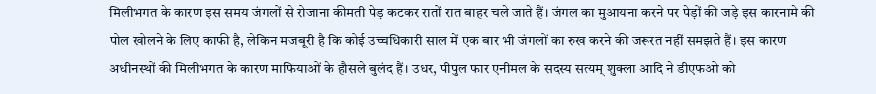मिलीभगत के कारण इस समय जंगलों से रोजाना कीमती पेड़ कटकर रातों रात बाहर चले जाते हैं। जंगल का मुआयना करने पर पेड़ों की जड़े इस कारनामे की पोल खोलने के लिए काफी है, लेकिन मजबूरी है कि कोई उच्चधिकारी साल में एक बार भी जंगलों का रुख करने की जरूरत नहीं समझते हैं। इस कारण अधीनस्थों की मिलीभगत के कारण माफियाओं के हौसले बुलंद हैं। उधर, पीपुल फार एनीमल के सदस्य सत्यम् शुक्ला आदि ने डीएफओ को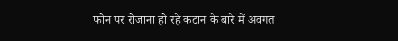फोन पर रोजाना हो रहे कटान के बारे में अवगत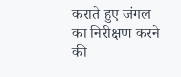कराते हुए जंगल का निरीक्षण करने की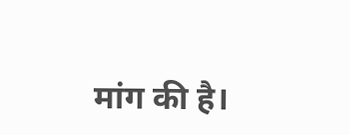मांग की है।